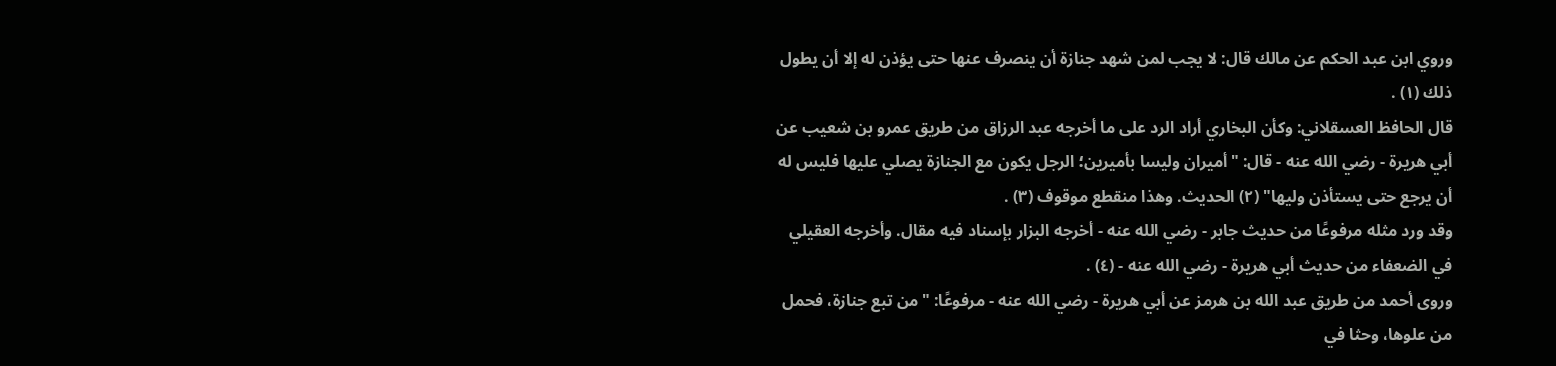وروي ابن عبد الحكم عن مالك قال: لا يجب لمن شهد جنازة أن ينصرف عنها حتى يؤذن له إلا أن يطول ذلك (١) .
قال الحافظ العسقلاني: وكأن البخاري أراد الرد على ما أخرجه عبد الرزاق من طريق عمرو بن شعيب عن أبي هريرة - رضي الله عنه - قال: "أميران وليسا بأميرين؛ الرجل يكون مع الجنازة يصلي عليها فليس له أن يرجع حتى يستأذن وليها" (٢) الحديث. وهذا منقطع موقوف (٣) .
وقد ورد مثله مرفوعًا من حديث جابر - رضي الله عنه - أخرجه البزار بإسناد فيه مقال. وأخرجه العقيلي في الضعفاء من حديث أبي هريرة - رضي الله عنه - (٤) .
وروى أحمد من طريق عبد الله بن هرمز عن أبي هريرة - رضي الله عنه - مرفوعًا: "من تبع جنازة، فحمل من علوها، وحثا في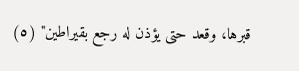قبرها، وقعد حتى يؤذن له رجع بقيراطين" (٥)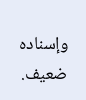وإسناده ضعيف.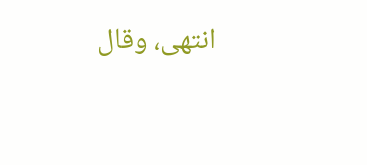انتهى، وقال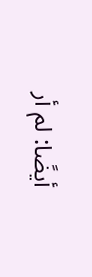أيضًا: لم أر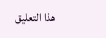هذا التعليق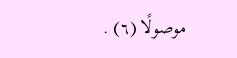موصولًا (٦) .